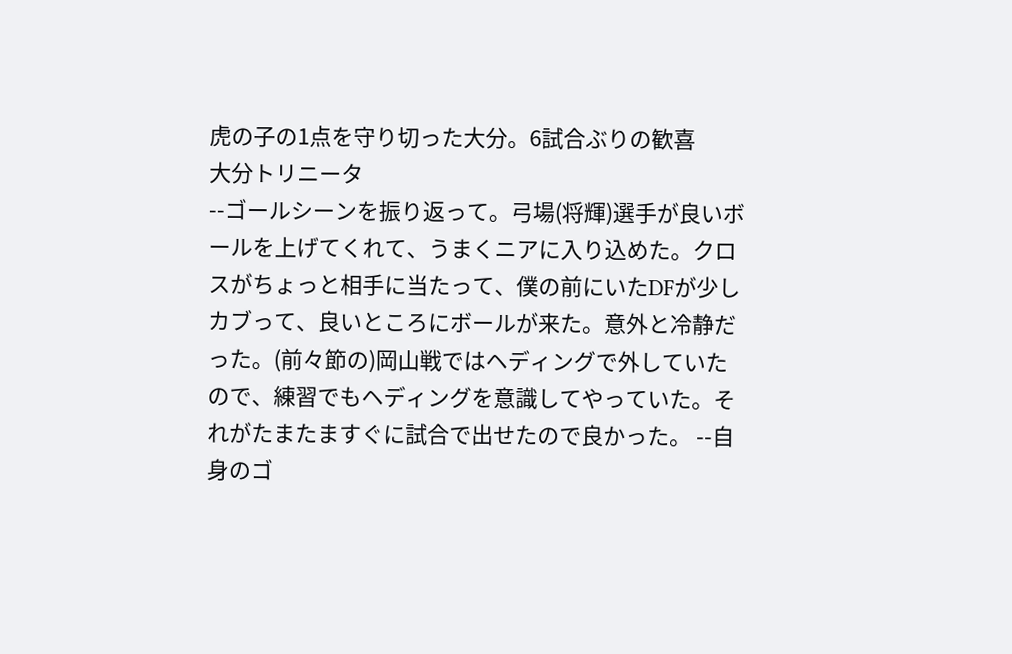虎の子の1点を守り切った大分。6試合ぶりの歓喜
大分トリニータ
--ゴールシーンを振り返って。弓場(将輝)選手が良いボールを上げてくれて、うまくニアに入り込めた。クロスがちょっと相手に当たって、僕の前にいたDFが少しカブって、良いところにボールが来た。意外と冷静だった。(前々節の)岡山戦ではヘディングで外していたので、練習でもヘディングを意識してやっていた。それがたまたますぐに試合で出せたので良かった。 --自身のゴ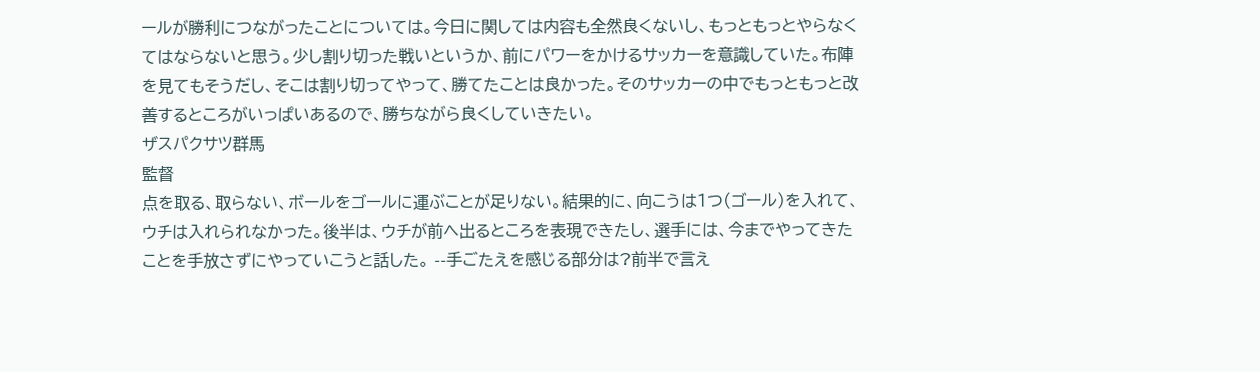ールが勝利につながったことについては。今日に関しては内容も全然良くないし、もっともっとやらなくてはならないと思う。少し割り切った戦いというか、前にパワーをかけるサッカーを意識していた。布陣を見てもそうだし、そこは割り切ってやって、勝てたことは良かった。そのサッカーの中でもっともっと改善するところがいっぱいあるので、勝ちながら良くしていきたい。
ザスパクサツ群馬
監督
点を取る、取らない、ボールをゴールに運ぶことが足りない。結果的に、向こうは1つ(ゴール)を入れて、ウチは入れられなかった。後半は、ウチが前へ出るところを表現できたし、選手には、今までやってきたことを手放さずにやっていこうと話した。 --手ごたえを感じる部分は?前半で言え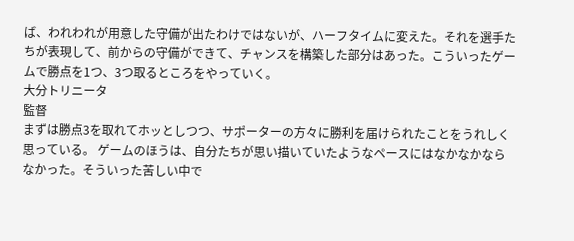ば、われわれが用意した守備が出たわけではないが、ハーフタイムに変えた。それを選手たちが表現して、前からの守備ができて、チャンスを構築した部分はあった。こういったゲームで勝点を1つ、3つ取るところをやっていく。
大分トリニータ
監督
まずは勝点3を取れてホッとしつつ、サポーターの方々に勝利を届けられたことをうれしく思っている。 ゲームのほうは、自分たちが思い描いていたようなペースにはなかなかならなかった。そういった苦しい中で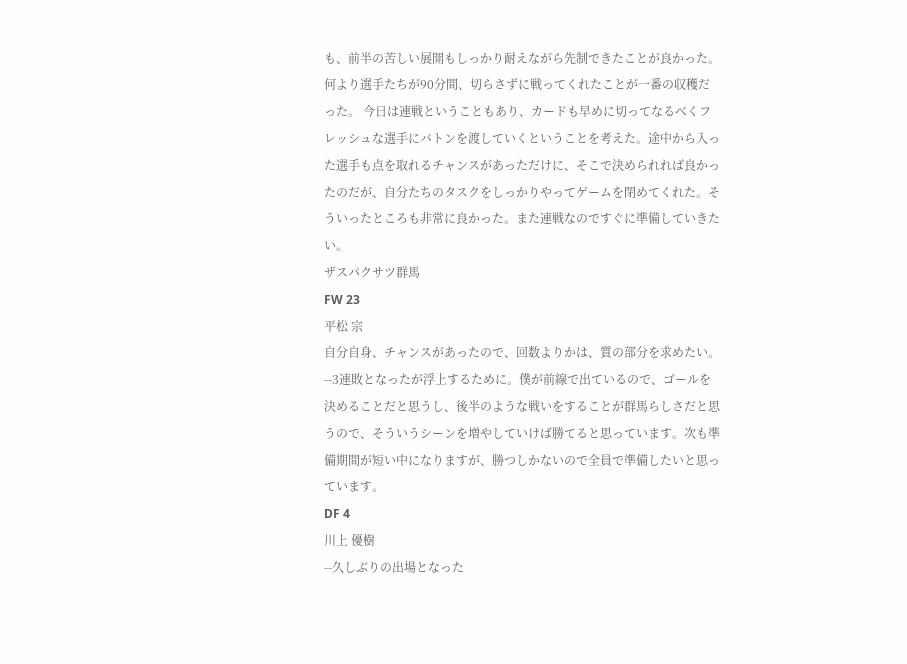も、前半の苦しい展開もしっかり耐えながら先制できたことが良かった。何より選手たちが90分間、切らさずに戦ってくれたことが一番の収穫だった。 今日は連戦ということもあり、カードも早めに切ってなるべくフレッシュな選手にバトンを渡していくということを考えた。途中から入った選手も点を取れるチャンスがあっただけに、そこで決められれば良かったのだが、自分たちのタスクをしっかりやってゲームを閉めてくれた。そういったところも非常に良かった。また連戦なのですぐに準備していきたい。
ザスパクサツ群馬
FW 23
平松 宗
自分自身、チャンスがあったので、回数よりかは、質の部分を求めたい。 --3連敗となったが浮上するために。僕が前線で出ているので、ゴールを決めることだと思うし、後半のような戦いをすることが群馬らしさだと思うので、そういうシーンを増やしていけば勝てると思っています。次も準備期間が短い中になりますが、勝つしかないので全員で準備したいと思っています。
DF 4
川上 優樹
--久しぶりの出場となった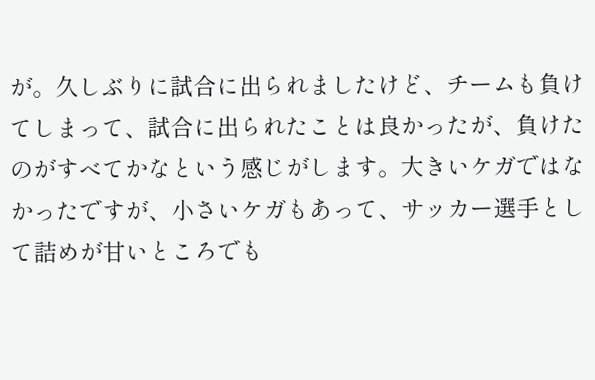が。久しぶりに試合に出られましたけど、チームも負けてしまって、試合に出られたことは良かったが、負けたのがすべてかなという感じがします。大きいケガではなかったですが、小さいケガもあって、サッカー選手として詰めが甘いところでも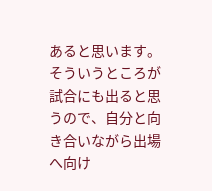あると思います。そういうところが試合にも出ると思うので、自分と向き合いながら出場へ向け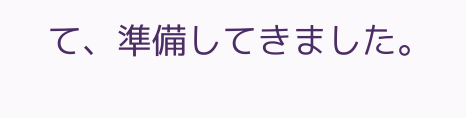て、準備してきました。